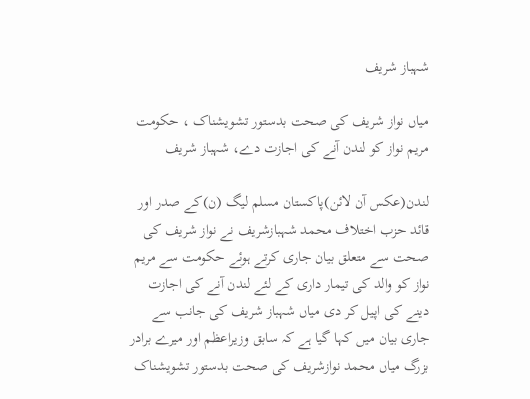شہباز شریف

میاں نواز شریف کی صحت بدستور تشویشناک ، حکومت مریم نواز کو لندن آنے کی اجازت دے، شہباز شریف

لندن(عکس آن لائن)پاکستان مسلم لیگ (ن)کے صدر اور قائد حزب اختلاف محمد شہبازشریف نے نواز شریف کی صحت سے متعلق بیان جاری کرتے ہوئے حکومت سے مریم نواز کو والد کی تیمار داری کے لئے لندن آنے کی اجازت دینے کی اپیل کر دی میاں شہباز شریف کی جانب سے جاری بیان میں کہا گیا ہے کہ سابق وزیراعظم اور میرے برادر بزرگ میاں محمد نوازشریف کی صحت بدستور تشویشناک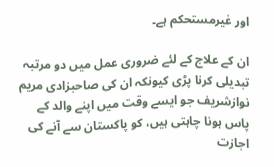اور غیرمستحکم ہے۔

ان کے علاج کے لئے ضروری عمل میں دو مرتبہ تبدیلی کرنا پڑی کیونکہ ان کی صاحبزادی مریم نوازشریف جو ایسے وقت میں اپنے والد کے پاس ہونا چاہتی ہیں، کو پاکستان سے آنے کی اجازت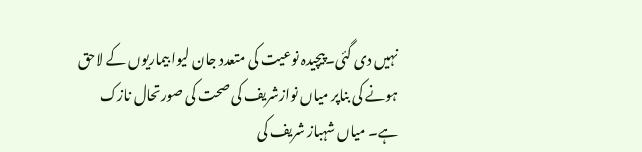نہیں دی گئی۔پیچیدہ نوعیت کی متعدد جان لیوا بیماریوں کے لاحق ہونے کی بناپر میاں نوازشریف کی صحت کی صورتحال نازک ہے۔ میاں شہباز شریف کی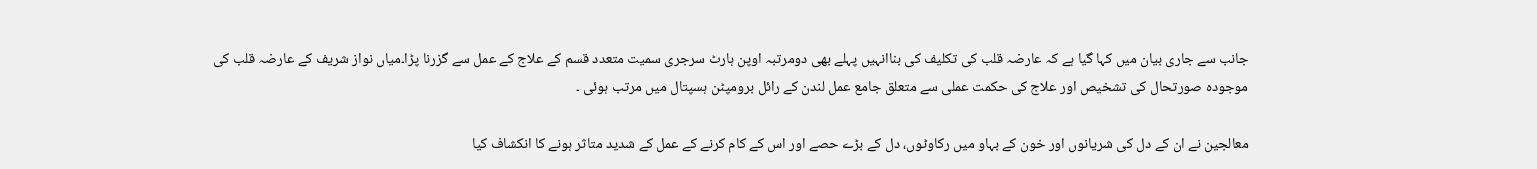جانب سے جاری بیان میں کہا گیا ہے کہ عارضہ قلب کی تکلیف کی بناانہیں پہلے بھی دومرتبہ اوپن ہارٹ سرجری سمیت متعدد قسم کے علاج کے عمل سے گزرنا پڑا۔میاں نواز شریف کے عارضہ قلب کی موجودہ صورتحال کی تشخیص اور علاج کی حکمت عملی سے متعلق جامع عمل لندن کے رائل برومپٹن ہسپتال میں مرتب ہوئی ۔

معالجین نے ان کے دل کی شریانوں اور خون کے بہاو میں رکاوٹوں، دل کے بڑے حصے اور اس کے کام کرنے کے عمل کے شدید متاثر ہونے کا انکشاف کیا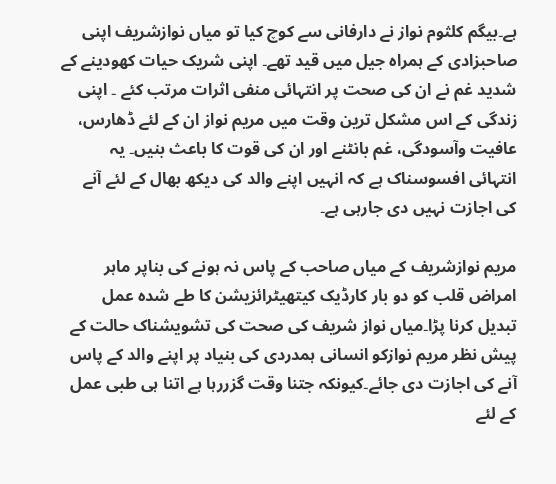ہے۔بیگم کلثوم نواز نے دارفانی سے کوچ کیا تو میاں نوازشریف اپنی صاحبزادی کے ہمراہ جیل میں قید تھے۔ اپنی شریک حیات کھودینے کے شدید غم نے ان کی صحت پر انتہائی منفی اثرات مرتب کئے ۔ اپنی زندگی کے اس مشکل ترین وقت میں مریم نواز ان کے لئے ڈھارس، عافیت وآسودگی، غم بانٹنے اور ان کی قوت کا باعث بنیں۔ یہ انتہائی افسوسناک ہے کہ انہیں اپنے والد کی دیکھ بھال کے لئے آنے کی اجازت نہیں دی جارہی ہے۔

مریم نوازشریف کے میاں صاحب کے پاس نہ ہونے کی بناپر ماہر امراض قلب کو دو بار کارڈیک کیتھیٹرائزیشن کا طے شدہ عمل تبدیل کرنا پڑا۔میاں نواز شریف کی صحت کی تشویشناک حالت کے پیش نظر مریم نوازکو انسانی ہمدردی کی بنیاد پر اپنے والد کے پاس آنے کی اجازت دی جائے۔کیونکہ جتنا وقت گزررہا ہے اتنا ہی طبی عمل کے لئے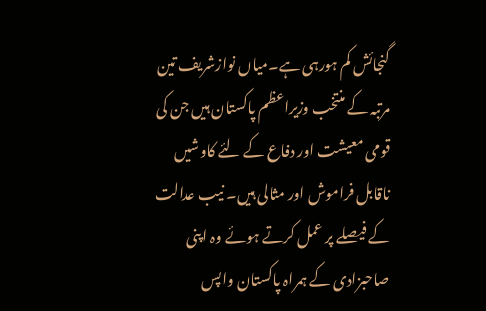گنجائش کم ہورہی ہے۔میاں نوازشریف تین مرتبہ کے منتخب وزیراعظم پاکستان ہیں جن کی قومی معیشت اور دفاع کے لئے کاوشیں ناقابل فراموش اور مثالی ہیں۔ نیب عدالت کے فیصلے پر عمل کرتے ہوئے وہ اپنی صاحبزادی کے ہمراہ پاکستان واپس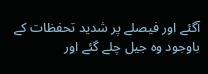آگئے اور فیصلے پر شدید تحفظات کے باوجود وہ جیل چلے گئے اور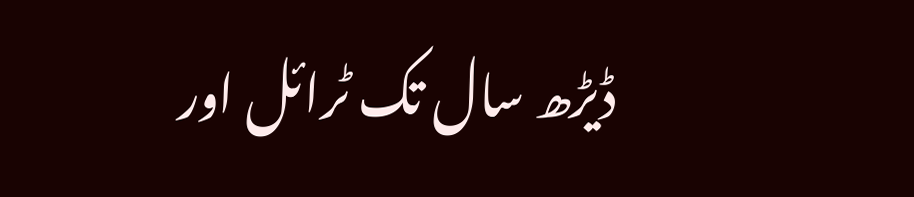ڈیڑھ سال تک ٹرائل اور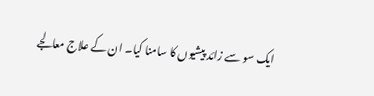ایک سو سے زائد پیشیوں کا سامنا کیا۔ ان کے علاج معالجے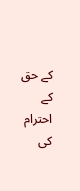کے حق کے احترام کی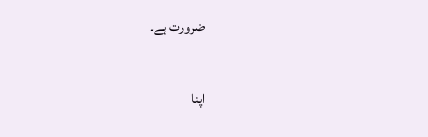ضرورت ہے۔

اپنا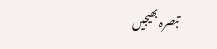تبصرہ بھیجیں